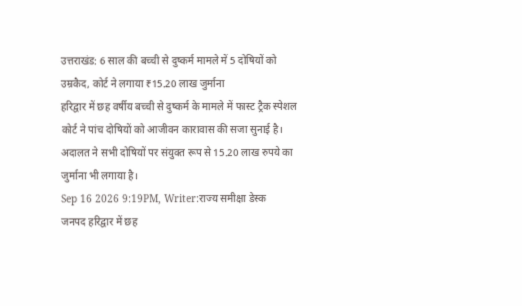उत्तराखंड: 6 साल की बच्ची से दुष्कर्म मामले में 5 दोषियों को उम्रकैद, कोर्ट ने लगाया ₹15.20 लाख जुर्माना
हरिद्वार में छह वर्षीय बच्ची से दुष्कर्म के मामले में फास्ट ट्रैक स्पेशल कोर्ट ने पांच दोषियों को आजीवन कारावास की सजा सुनाई है। अदालत ने सभी दोषियों पर संयुक्त रूप से 15.20 लाख रुपये का जुर्माना भी लगाया है।
Sep 16 2026 9:19PM, Writer:राज्य समीक्षा डेस्क
जनपद हरिद्वार में छह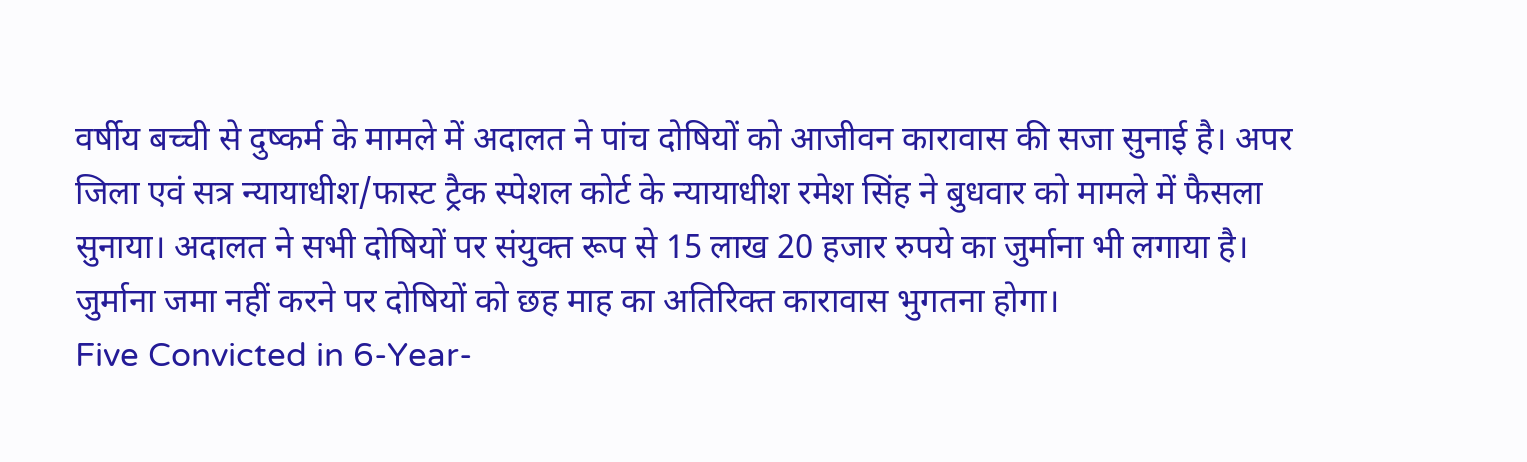वर्षीय बच्ची से दुष्कर्म के मामले में अदालत ने पांच दोषियों को आजीवन कारावास की सजा सुनाई है। अपर जिला एवं सत्र न्यायाधीश/फास्ट ट्रैक स्पेशल कोर्ट के न्यायाधीश रमेश सिंह ने बुधवार को मामले में फैसला सुनाया। अदालत ने सभी दोषियों पर संयुक्त रूप से 15 लाख 20 हजार रुपये का जुर्माना भी लगाया है। जुर्माना जमा नहीं करने पर दोषियों को छह माह का अतिरिक्त कारावास भुगतना होगा।
Five Convicted in 6-Year-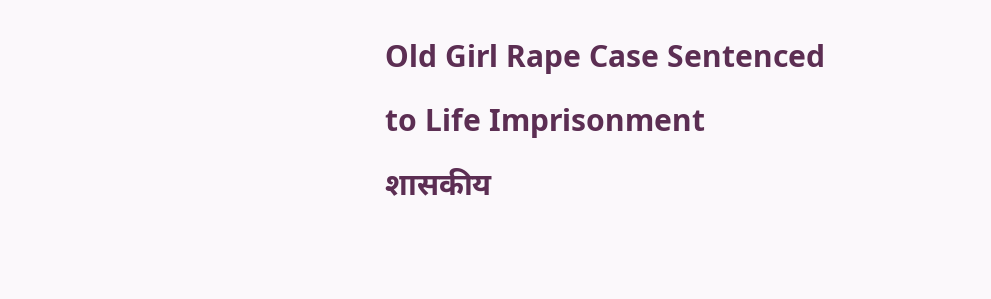Old Girl Rape Case Sentenced to Life Imprisonment
शासकीय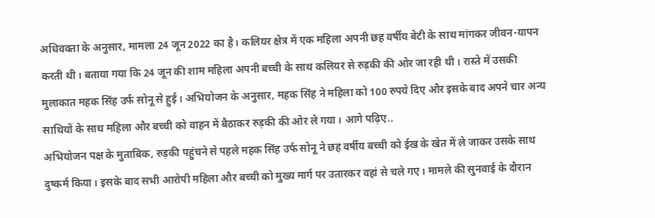अधिवक्ता के अनुसार, मामला 24 जून 2022 का है। कलियर क्षेत्र में एक महिला अपनी छह वर्षीय बेटी के साथ मांगकर जीवन-यापन करती थी। बताया गया कि 24 जून की शाम महिला अपनी बच्ची के साथ कलियर से रुड़की की ओर जा रही थी। रास्ते में उसकी मुलाकात महक सिंह उर्फ सोनू से हुई। अभियोजन के अनुसार, महक सिंह ने महिला को 100 रुपये दिए और इसके बाद अपने चार अन्य साथियों के साथ महिला और बच्ची को वाहन में बैठाकर रुड़की की ओर ले गया। आगे पढ़िए..
अभियोजन पक्ष के मुताबिक, रुड़की पहुंचने से पहले महक सिंह उर्फ सोनू ने छह वर्षीय बच्ची को ईख के खेत में ले जाकर उसके साथ दुष्कर्म किया। इसके बाद सभी आरोपी महिला और बच्ची को मुख्य मार्ग पर उतारकर वहां से चले गए। मामले की सुनवाई के दौरान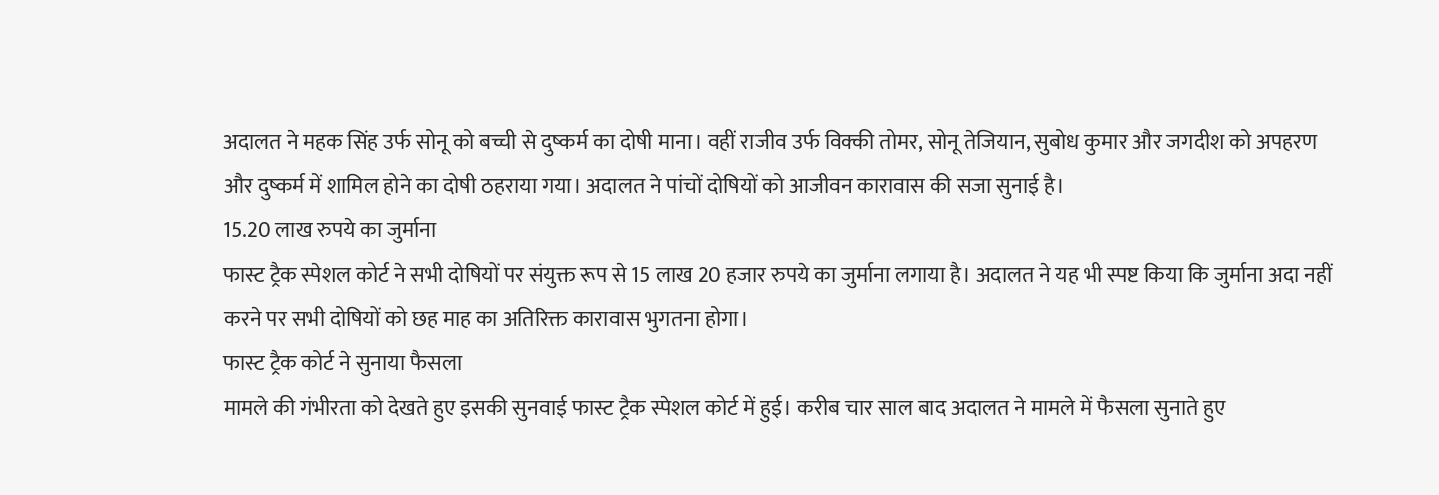अदालत ने महक सिंह उर्फ सोनू को बच्ची से दुष्कर्म का दोषी माना। वहीं राजीव उर्फ विक्की तोमर, सोनू तेजियान, सुबोध कुमार और जगदीश को अपहरण और दुष्कर्म में शामिल होने का दोषी ठहराया गया। अदालत ने पांचों दोषियों को आजीवन कारावास की सजा सुनाई है।
15.20 लाख रुपये का जुर्माना
फास्ट ट्रैक स्पेशल कोर्ट ने सभी दोषियों पर संयुक्त रूप से 15 लाख 20 हजार रुपये का जुर्माना लगाया है। अदालत ने यह भी स्पष्ट किया कि जुर्माना अदा नहीं करने पर सभी दोषियों को छह माह का अतिरिक्त कारावास भुगतना होगा।
फास्ट ट्रैक कोर्ट ने सुनाया फैसला
मामले की गंभीरता को देखते हुए इसकी सुनवाई फास्ट ट्रैक स्पेशल कोर्ट में हुई। करीब चार साल बाद अदालत ने मामले में फैसला सुनाते हुए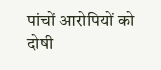पांचों आरोपियों को दोषी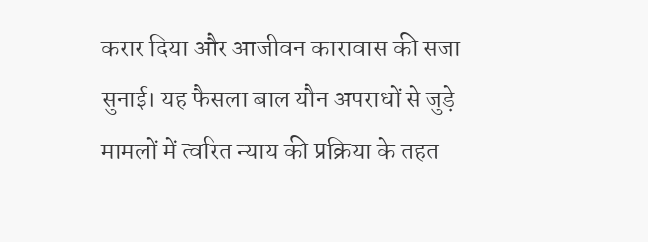करार दिया और आजीवन कारावास की सजा सुनाई। यह फैसला बाल यौन अपराधों से जुड़े मामलों में त्वरित न्याय की प्रक्रिया के तहत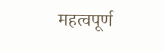महत्वपूर्ण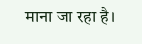माना जा रहा है।